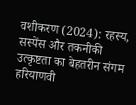वशीकरण (2024): रहस्य, सस्पेंस और तकनीकी उत्कृष्टता का बेहतरीन संगम
हरियाणवी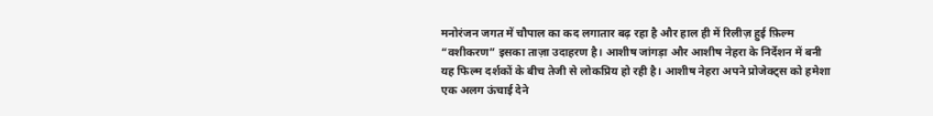मनोरंजन जगत में चौपाल का कद लगातार बढ़ रहा है और हाल ही में रिलीज़ हुई फ़िल्म “वशीकरण” इसका ताज़ा उदाहरण है। आशीष जांगड़ा और आशीष नेहरा के निर्देशन में बनी यह फिल्म दर्शकों के बीच तेजी से लोकप्रिय हो रही है। आशीष नेहरा अपने प्रोजेक्ट्स को हमेशा एक अलग ऊंचाई देने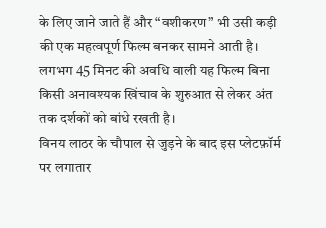के लिए जाने जाते हैं और “वशीकरण” भी उसी कड़ी की एक महत्वपूर्ण फिल्म बनकर सामने आती है। लगभग 45 मिनट की अवधि वाली यह फिल्म बिना किसी अनावश्यक खिंचाव के शुरुआत से लेकर अंत तक दर्शकों को बांधे रखती है।
विनय लाठर के चौपाल से जुड़ने के बाद इस प्लेटफ़ॉर्म पर लगातार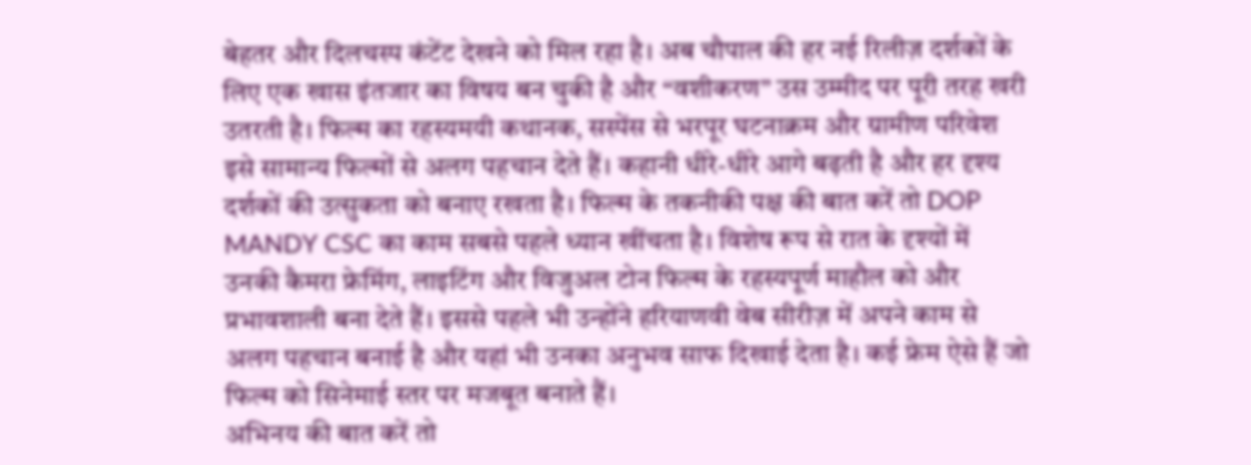बेहतर और दिलचस्प कंटेंट देखने को मिल रहा है। अब चौपाल की हर नई रिलीज़ दर्शकों के लिए एक खास इंतजार का विषय बन चुकी है और “वशीकरण” उस उम्मीद पर पूरी तरह खरी उतरती है। फिल्म का रहस्यमयी कथानक, सस्पेंस से भरपूर घटनाक्रम और ग्रामीण परिवेश इसे सामान्य फिल्मों से अलग पहचान देते हैं। कहानी धीरे-धीरे आगे बढ़ती है और हर दृश्य दर्शकों की उत्सुकता को बनाए रखता है। फिल्म के तकनीकी पक्ष की बात करें तो DOP MANDY CSC का काम सबसे पहले ध्यान खींचता है। विशेष रूप से रात के दृश्यों में उनकी कैमरा फ्रेमिंग, लाइटिंग और विजुअल टोन फिल्म के रहस्यपूर्ण माहौल को और प्रभावशाली बना देते हैं। इससे पहले भी उन्होंने हरियाणवी वेब सीरीज़ में अपने काम से अलग पहचान बनाई है और यहां भी उनका अनुभव साफ दिखाई देता है। कई फ्रेम ऐसे हैं जो फिल्म को सिनेमाई स्तर पर मजबूत बनाते हैं।
अभिनय की बात करें तो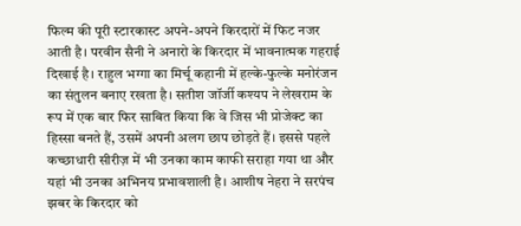फिल्म की पूरी स्टारकास्ट अपने-अपने किरदारों में फिट नजर आती है। परवीन सैनी ने अनारो के किरदार में भावनात्मक गहराई दिखाई है। राहुल भग्गा का मिर्चू कहानी में हल्के-फुल्के मनोरंजन का संतुलन बनाए रखता है। सतीश जॉर्जी कश्यप ने लेखराम के रूप में एक बार फिर साबित किया कि वे जिस भी प्रोजेक्ट का हिस्सा बनते हैं, उसमें अपनी अलग छाप छोड़ते हैं। इससे पहले कच्छाधारी सीरीज़ में भी उनका काम काफी सराहा गया था और यहां भी उनका अभिनय प्रभावशाली है। आशीष नेहरा ने सरपंच झबर के किरदार को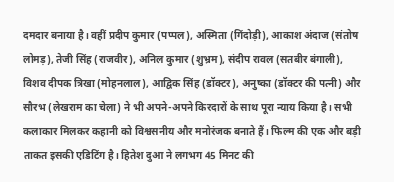दमदार बनाया है। वहीं प्रदीप कुमार (पप्पल), अस्मिता (गिंदोड़ी), आकाश अंदाज (संतोष लोमड़), तेजी सिंह (राजवीर), अनिल कुमार (शुभ्रम), संदीप रावल (सतबीर बंगाली), विशव दीपक त्रिखा (मोहनलाल), आद्विक सिंह (डॉक्टर), अनुष्का (डॉक्टर की पत्नी) और सौरभ (लेखराम का चेला) ने भी अपने-अपने किरदारों के साथ पूरा न्याय किया है। सभी कलाकार मिलकर कहानी को विश्वसनीय और मनोरंजक बनाते हैं। फिल्म की एक और बड़ी ताकत इसकी एडिटिंग है। हितेश दुआ ने लगभग 45 मिनट की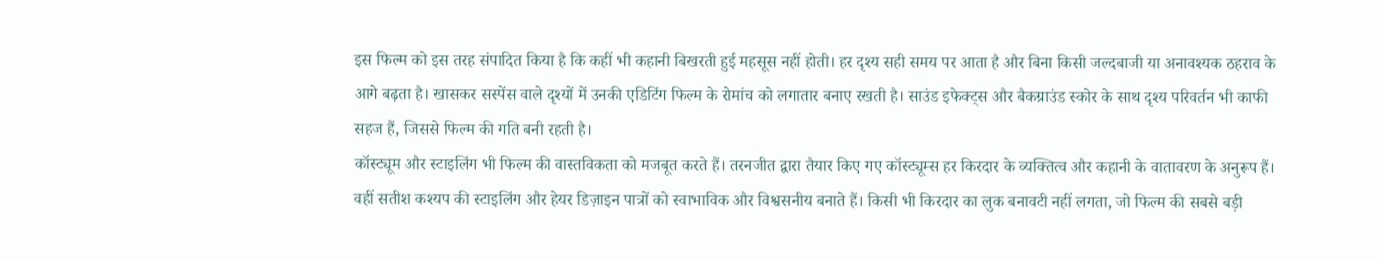इस फिल्म को इस तरह संपादित किया है कि कहीं भी कहानी बिखरती हुई महसूस नहीं होती। हर दृश्य सही समय पर आता है और बिना किसी जल्दबाजी या अनावश्यक ठहराव के आगे बढ़ता है। खासकर सस्पेंस वाले दृश्यों में उनकी एडिटिंग फिल्म के रोमांच को लगातार बनाए रखती है। साउंड इफेक्ट्स और बैकग्राउंड स्कोर के साथ दृश्य परिवर्तन भी काफी सहज हैं, जिससे फिल्म की गति बनी रहती है।
कॉस्ट्यूम और स्टाइलिंग भी फिल्म की वास्तविकता को मजबूत करते हैं। तरनजीत द्वारा तैयार किए गए कॉस्ट्यूम्स हर किरदार के व्यक्तित्व और कहानी के वातावरण के अनुरूप हैं। वहीं सतीश कश्यप की स्टाइलिंग और हेयर डिज़ाइन पात्रों को स्वाभाविक और विश्वसनीय बनाते हैं। किसी भी किरदार का लुक बनावटी नहीं लगता, जो फिल्म की सबसे बड़ी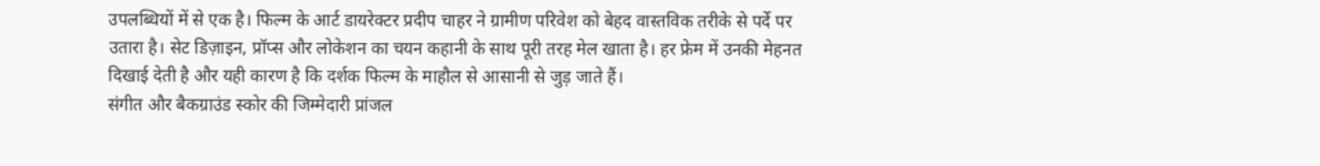उपलब्धियों में से एक है। फिल्म के आर्ट डायरेक्टर प्रदीप चाहर ने ग्रामीण परिवेश को बेहद वास्तविक तरीके से पर्दे पर उतारा है। सेट डिज़ाइन, प्रॉप्स और लोकेशन का चयन कहानी के साथ पूरी तरह मेल खाता है। हर फ्रेम में उनकी मेहनत दिखाई देती है और यही कारण है कि दर्शक फिल्म के माहौल से आसानी से जुड़ जाते हैं।
संगीत और बैकग्राउंड स्कोर की जिम्मेदारी प्रांजल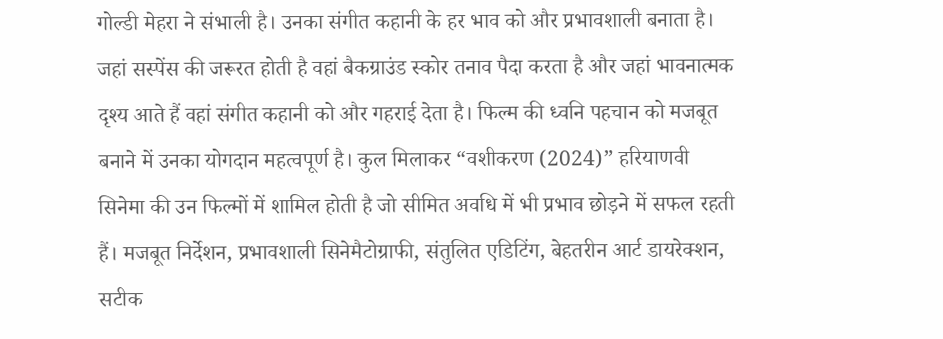गोल्डी मेहरा ने संभाली है। उनका संगीत कहानी के हर भाव को और प्रभावशाली बनाता है। जहां सस्पेंस की जरूरत होती है वहां बैकग्राउंड स्कोर तनाव पैदा करता है और जहां भावनात्मक दृश्य आते हैं वहां संगीत कहानी को और गहराई देता है। फिल्म की ध्वनि पहचान को मजबूत बनाने में उनका योगदान महत्वपूर्ण है। कुल मिलाकर “वशीकरण (2024)” हरियाणवी सिनेमा की उन फिल्मों में शामिल होती है जो सीमित अवधि में भी प्रभाव छोड़ने में सफल रहती हैं। मजबूत निर्देशन, प्रभावशाली सिनेमैटोग्राफी, संतुलित एडिटिंग, बेहतरीन आर्ट डायरेक्शन, सटीक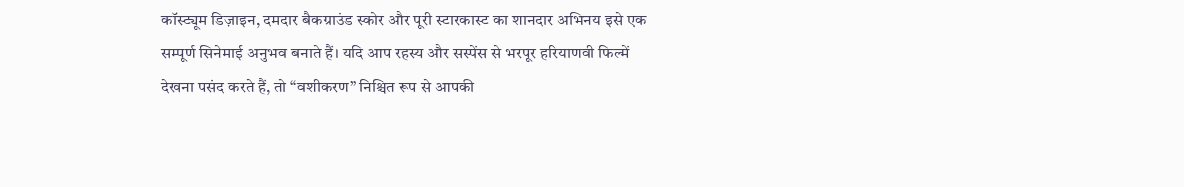कॉस्ट्यूम डिज़ाइन, दमदार बैकग्राउंड स्कोर और पूरी स्टारकास्ट का शानदार अभिनय इसे एक सम्पूर्ण सिनेमाई अनुभव बनाते हैं। यदि आप रहस्य और सस्पेंस से भरपूर हरियाणवी फिल्में देखना पसंद करते हैं, तो “वशीकरण” निश्चित रूप से आपकी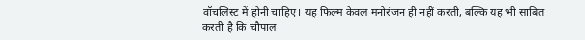वॉचलिस्ट में होनी चाहिए। यह फिल्म केवल मनोरंजन ही नहीं करती, बल्कि यह भी साबित करती है कि चौपाल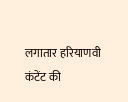लगातार हरियाणवी कंटेंट की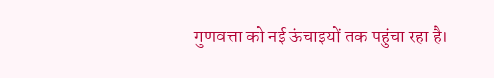गुणवत्ता को नई ऊंचाइयों तक पहुंचा रहा है।